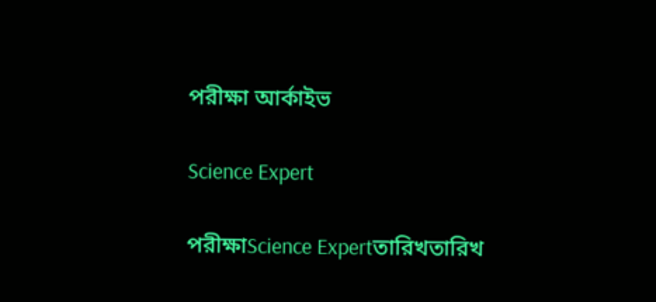পরীক্ষা আর্কাইভ

Science Expert

পরীক্ষাScience Expertতারিখতারিখ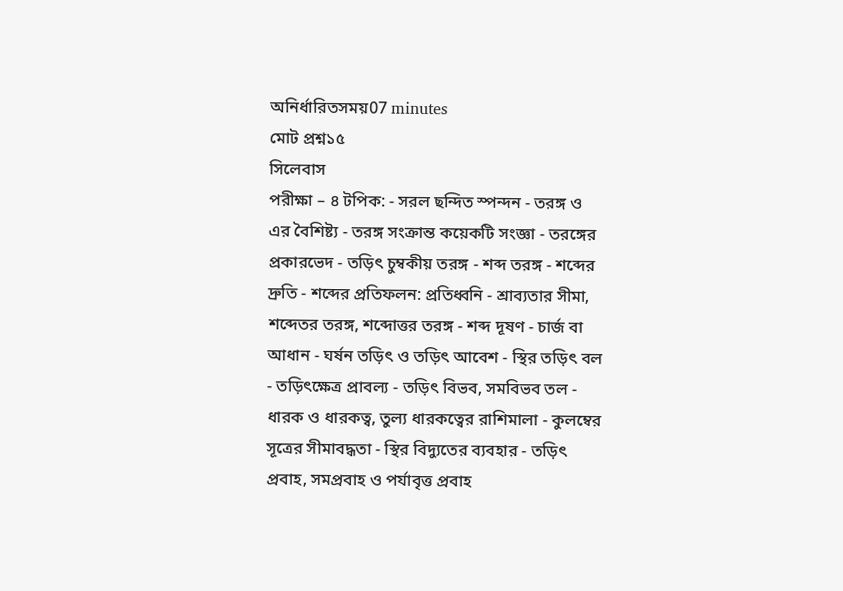অনির্ধারিতসময়07 minutes
মোট প্রশ্ন১৫
সিলেবাস
পরীক্ষা – ৪ টপিক: - সরল ছন্দিত স্পন্দন - তরঙ্গ ও এর বৈশিষ্ট্য - তরঙ্গ সংক্রান্ত কয়েকটি সংজ্ঞা - তরঙ্গের প্রকারভেদ - তড়িৎ চুম্বকীয় তরঙ্গ - শব্দ তরঙ্গ - শব্দের দ্রুতি - শব্দের প্রতিফলন: প্রতিধ্বনি - শ্রাব্যতার সীমা, শব্দেতর তরঙ্গ, শব্দোত্তর তরঙ্গ - শব্দ দূষণ - চার্জ বা আধান - ঘর্ষন তড়িৎ ও তড়িৎ আবেশ - স্থির তড়িৎ বল - তড়িৎক্ষেত্র প্রাবল্য - তড়িৎ বিভব, সমবিভব তল - ধারক ও ধারকত্ব, তুল্য ধারকত্বের রাশিমালা - কুলম্বের সূত্রের সীমাবদ্ধতা - স্থির বিদ্যুতের ব্যবহার - তড়িৎ প্রবাহ, সমপ্রবাহ ও পর্যাবৃত্ত প্রবাহ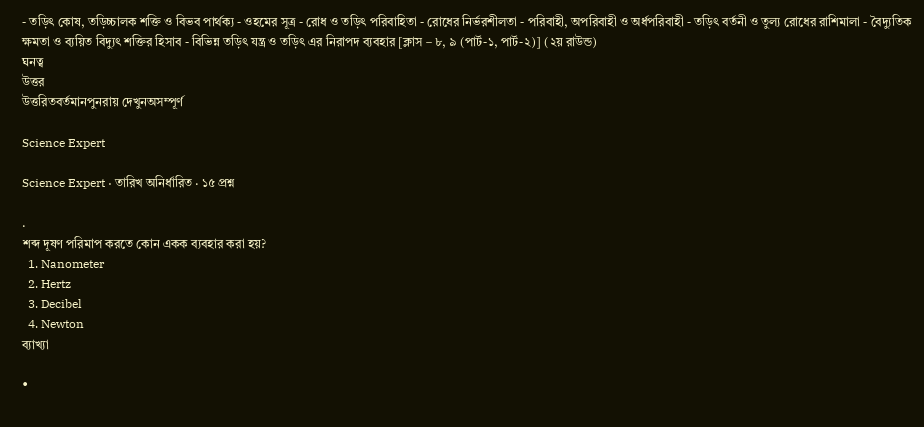- তড়িৎ কোষ, তড়িচ্চালক শক্তি ও বিভব পার্থক্য - ওহমের সূত্র - রোধ ও তড়িৎ পরিবাহিতা - রোধের নির্ভরশীলতা - পরিবাহী, অপরিবাহী ও অর্ধপরিবাহী - তড়িৎ বর্তনী ও তুল্য রোধের রাশিমালা - বৈদ্যুতিক ক্ষমতা ও ব্যয়িত বিদ্যুৎ শক্তির হিসাব - বিভিন্ন তড়িৎ যন্ত্র ও তড়িৎ এর নিরাপদ ব্যবহার [ক্লাস – ৮, ৯ (পার্ট-১, পার্ট-২)] (২য় রাউন্ড)
ঘনত্ব
উত্তর
উত্তরিতবর্তমানপুনরায় দেখুনঅসম্পূর্ণ

Science Expert

Science Expert · তারিখ অনির্ধারিত · ১৫ প্রশ্ন

.
শব্দ দূষণ পরিমাপ করতে কোন একক ব্যবহার করা হয়?
  1. Nanometer
  2. Hertz
  3. Decibel
  4. Newton
ব্যাখ্যা

•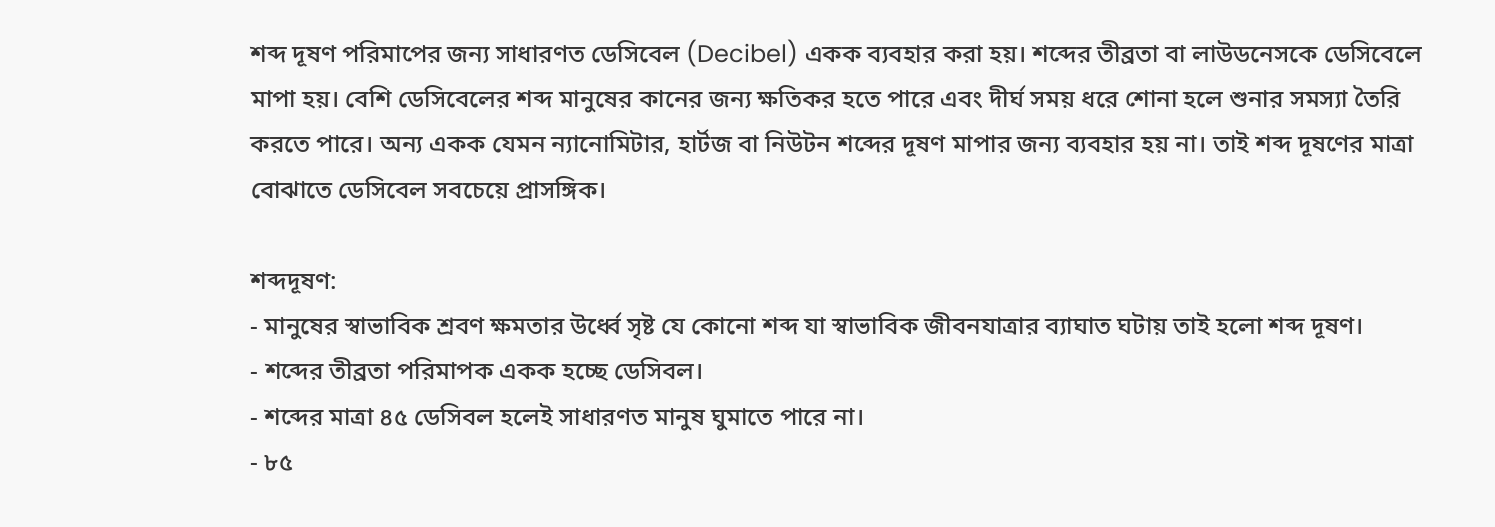শব্দ দূষণ পরিমাপের জন্য সাধারণত ডেসিবেল (Decibel) একক ব্যবহার করা হয়। শব্দের তীব্রতা বা লাউডনেসকে ডেসিবেলে মাপা হয়। বেশি ডেসিবেলের শব্দ মানুষের কানের জন্য ক্ষতিকর হতে পারে এবং দীর্ঘ সময় ধরে শোনা হলে শুনার সমস্যা তৈরি করতে পারে। অন্য একক যেমন ন্যানোমিটার, হার্টজ বা নিউটন শব্দের দূষণ মাপার জন্য ব্যবহার হয় না। তাই শব্দ দূষণের মাত্রা বোঝাতে ডেসিবেল সবচেয়ে প্রাসঙ্গিক।

শব্দদূষণ:
- মানুষের স্বাভাবিক শ্রবণ ক্ষমতার উর্ধ্বে সৃষ্ট যে কোনো শব্দ যা স্বাভাবিক জীবনযাত্রার ব্যাঘাত ঘটায় তাই হলো শব্দ দূষণ।
- শব্দের তীব্রতা পরিমাপক একক হচ্ছে ডেসিবল।
- শব্দের মাত্রা ৪৫ ডেসিবল হলেই সাধারণত মানুষ ঘুমাতে পারে না।
- ৮৫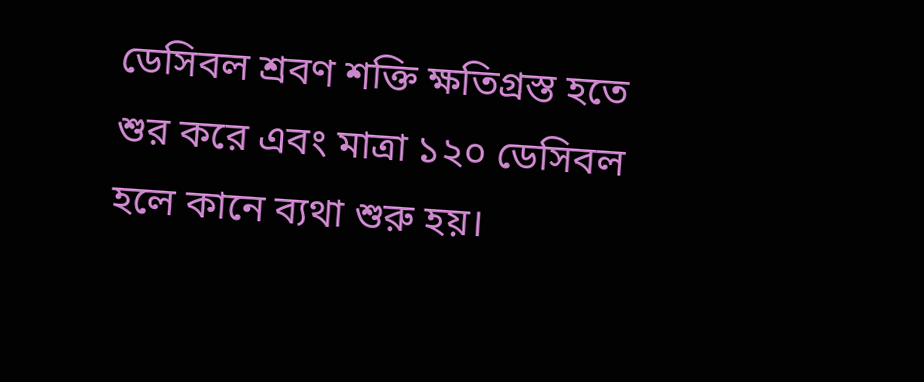ডেসিবল শ্রবণ শক্তি ক্ষতিগ্রস্ত হতে শুর করে এবং মাত্রা ১২০ ডেসিবল হলে কানে ব্যথা শুরু হয়।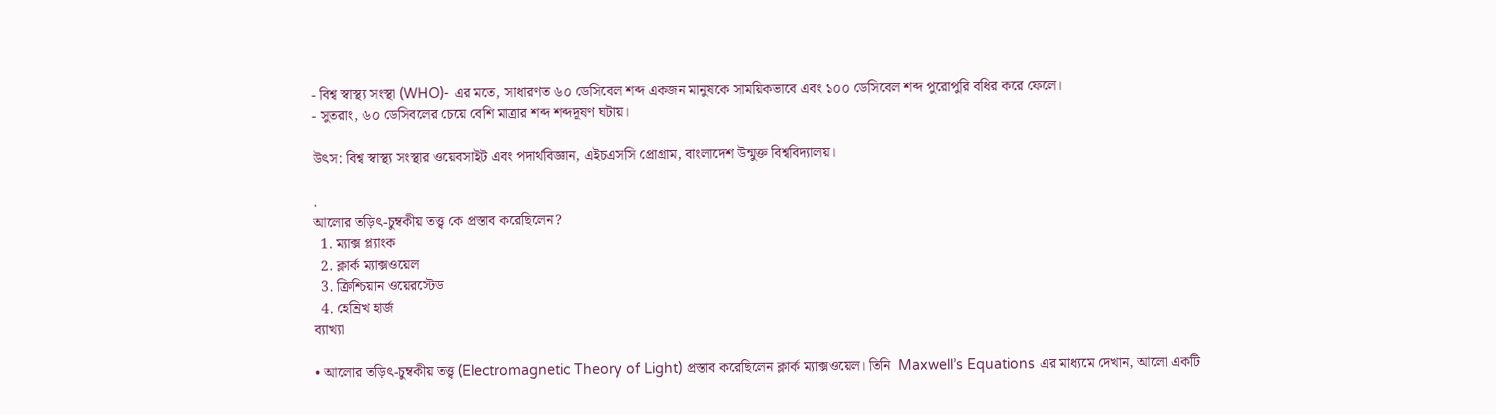- বিশ্ব স্বাস্থ্য সংস্থা (WHO)- এর মতে, সাধারণত ৬০ ডেসিবেল শব্দ একজন মানুষকে সাময়িকভাবে এবং ১০০ ডেসিবেল শব্দ পুরোপুরি বধির করে ফেলে।
- সুতরাং, ৬০ ডেসিবলের চেয়ে বেশি মাত্রার শব্দ শব্দদূষণ ঘটায়।

উৎস: বিশ্ব স্বাস্থ্য সংস্থার ওয়েবসাইট এবং পদার্থবিজ্ঞান, এইচএসসি প্রোগ্রাম, বাংলাদেশ উন্মুক্ত বিশ্ববিদ্যালয়।

.
আলোর তড়িৎ-চুম্বকীয় তত্ত্ব কে প্রস্তাব করেছিলেন?
  1. ম্যাক্স প্ল্যাংক
  2. ক্লার্ক ম্যাক্সওয়েল
  3. ক্রিশ্চিয়ান ওয়েরস্টেড
  4. হেন্রিখ হার্জ
ব্যাখ্যা

• আলোর তড়িৎ-চুম্বকীয় তত্ত্ব (Electromagnetic Theory of Light) প্রস্তাব করেছিলেন ক্লার্ক ম্যাক্সওয়েল। তিনি  Maxwell’s Equations এর মাধ্যমে দেখান, আলো একটি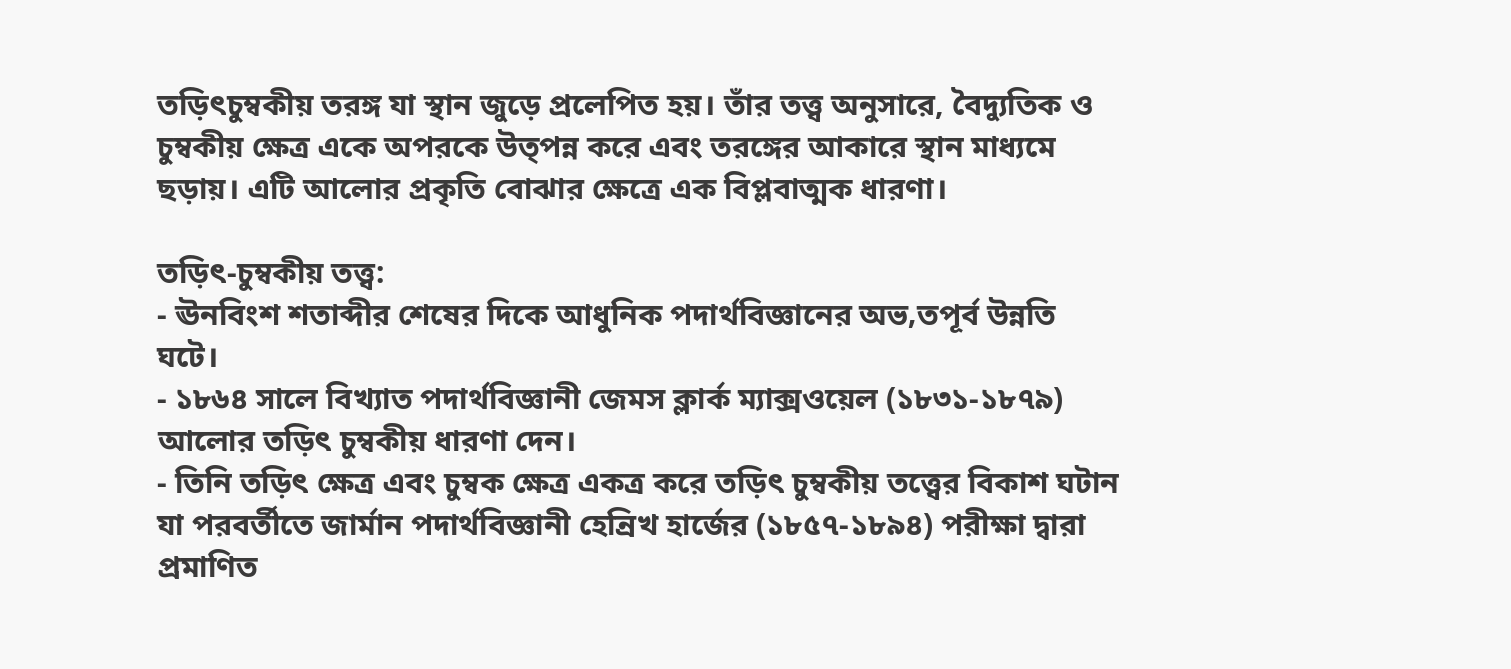তড়িৎচুম্বকীয় তরঙ্গ যা স্থান জুড়ে প্রলেপিত হয়। তাঁর তত্ত্ব অনুসারে, বৈদ্যুতিক ও চুম্বকীয় ক্ষেত্র একে অপরকে উত্পন্ন করে এবং তরঙ্গের আকারে স্থান মাধ্যমে ছড়ায়। এটি আলোর প্রকৃতি বোঝার ক্ষেত্রে এক বিপ্লবাত্মক ধারণা।

তড়িৎ-চুম্বকীয় তত্ত্ব:
- ঊনবিংশ শতাব্দীর শেষের দিকে আধুনিক পদার্থবিজ্ঞানের অভ‚তপূর্ব উন্নতি ঘটে।
- ১৮৬৪ সালে বিখ্যাত পদার্থবিজ্ঞানী জেমস ক্লার্ক ম্যাক্সওয়েল (১৮৩১-১৮৭৯) আলোর তড়িৎ চুম্বকীয় ধারণা দেন।
- তিনি তড়িৎ ক্ষেত্র এবং চুম্বক ক্ষেত্র একত্র করে তড়িৎ চুম্বকীয় তত্ত্বের বিকাশ ঘটান যা পরবর্তীতে জার্মান পদার্থবিজ্ঞানী হেন্রিখ হার্জের (১৮৫৭-১৮৯৪) পরীক্ষা দ্বারা প্রমাণিত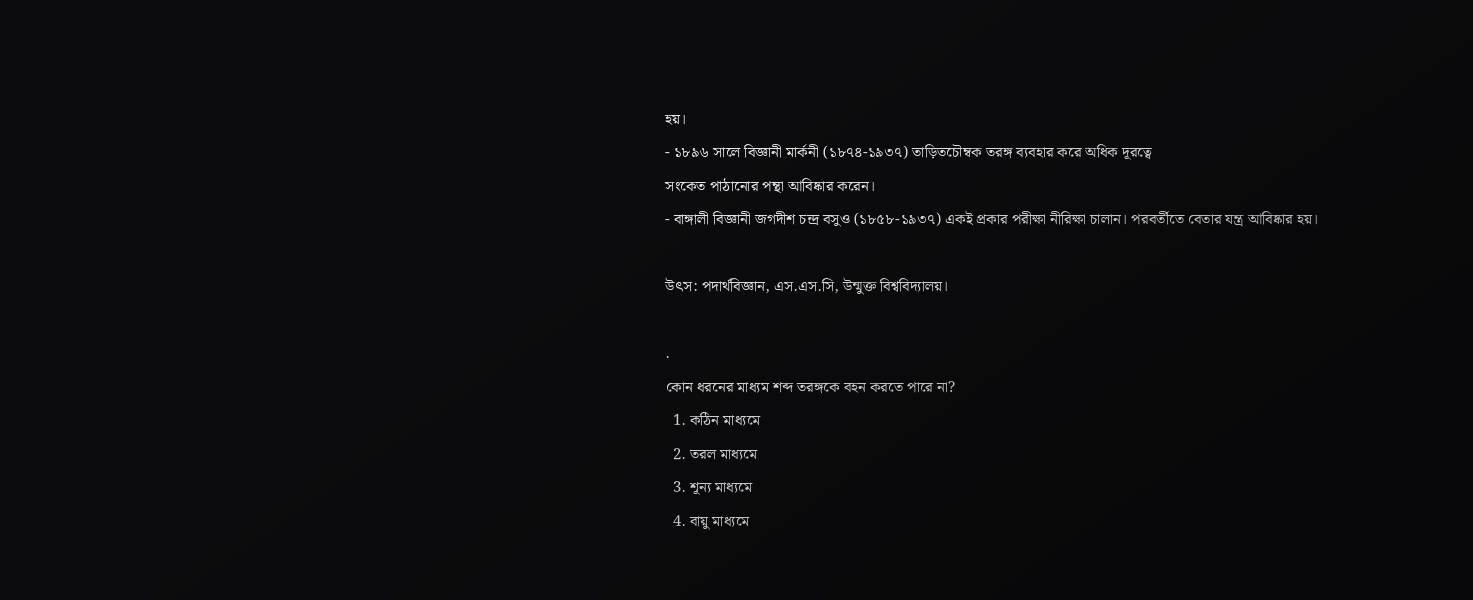হয়।
- ১৮৯৬ সালে বিজ্ঞানী মার্কনী (১৮৭৪-১৯৩৭) তাড়িতচৌম্বক তরঙ্গ ব্যবহার করে অধিক দূরত্বে
সংকেত পাঠানোর পন্থা আবিষ্কার করেন।
- বাঙ্গালী বিজ্ঞানী জগদীশ চন্দ্র বসুও (১৮৫৮-১৯৩৭) একই প্রকার পরীক্ষা নীরিক্ষা চালান। পরবর্তীতে বেতার যন্ত্র আবিষ্কার হয়।

উৎস: পদার্থবিজ্ঞান, এস.এস.সি, উন্মুক্ত বিশ্ববিদ্যালয়।

.
কোন ধরনের মাধ্যম শব্দ তরঙ্গকে বহন করতে পারে না?
  1. কঠিন মাধ্যমে
  2. তরল মাধ্যমে
  3. শূন্য মাধ্যমে
  4. বায়ু মাধ্যমে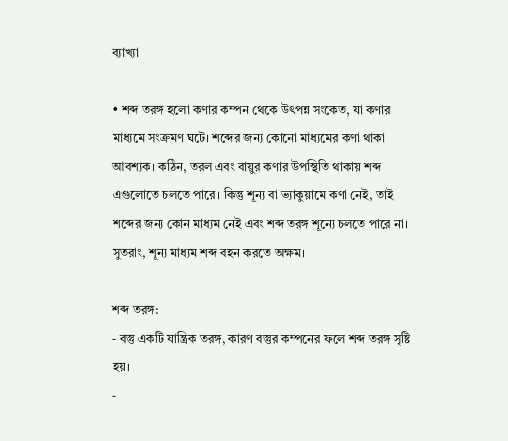ব্যাখ্যা

• শব্দ তরঙ্গ হলো কণার কম্পন থেকে উৎপন্ন সংকেত, যা কণার মাধ্যমে সংক্রমণ ঘটে। শব্দের জন্য কোনো মাধ্যমের কণা থাকা আবশ্যক। কঠিন, তরল এবং বায়ুর কণার উপস্থিতি থাকায় শব্দ এগুলোতে চলতে পারে। কিন্তু শূন্য বা ভ্যাকুয়ামে কণা নেই, তাই শব্দের জন্য কোন মাধ্যম নেই এবং শব্দ তরঙ্গ শূন্যে চলতে পারে না। সুতরাং, শূন্য মাধ্যম শব্দ বহন করতে অক্ষম।

শব্দ তরঙ্গ:
- বস্তু একটি যান্ত্রিক তরঙ্গ, কারণ বস্তুর কম্পনের ফলে শব্দ তরঙ্গ সৃষ্টি হয়।
-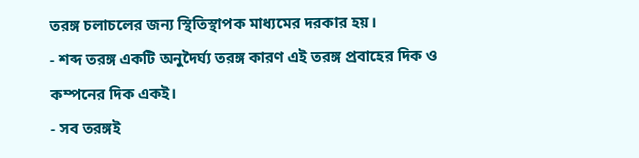তরঙ্গ চলাচলের জন্য স্থিতিস্থাপক মাধ্যমের দরকার হয়।
- শব্দ তরঙ্গ একটি অনুদৈর্ঘ্য তরঙ্গ কারণ এই তরঙ্গ প্রবাহের দিক ও কম্পনের দিক একই।
- সব তরঙ্গই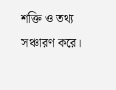শক্তি ও তথ্য সঞ্চারণ করে।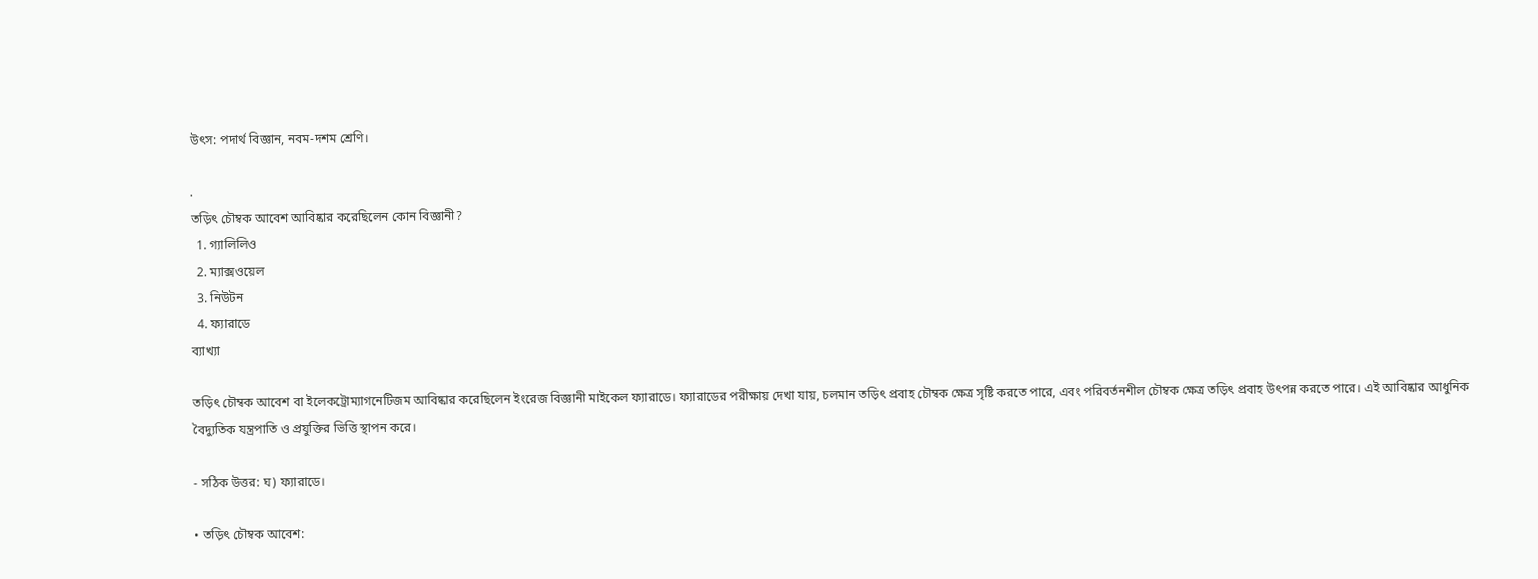উৎস: পদার্থ বিজ্ঞান, নবম-দশম শ্রেণি।

.
তড়িৎ চৌম্বক আবেশ আবিষ্কার করেছিলেন কোন বিজ্ঞানী?
  1. গ্যালিলিও
  2. ম্যাক্সওয়েল
  3. নিউটন
  4. ফ্যারাডে
ব্যাখ্যা

তড়িৎ চৌম্বক আবেশ বা ইলেকট্রোম্যাগনেটিজম আবিষ্কার করেছিলেন ইংরেজ বিজ্ঞানী মাইকেল ফ্যারাডে। ফ্যারাডের পরীক্ষায় দেখা যায়, চলমান তড়িৎ প্রবাহ চৌম্বক ক্ষেত্র সৃষ্টি করতে পারে, এবং পরিবর্তনশীল চৌম্বক ক্ষেত্র তড়িৎ প্রবাহ উৎপন্ন করতে পারে। এই আবিষ্কার আধুনিক বৈদ্যুতিক যন্ত্রপাতি ও প্রযুক্তির ভিত্তি স্থাপন করে।

- সঠিক উত্তর: ঘ) ফ্যারাডে।

• তড়িৎ চৌম্বক আবেশ: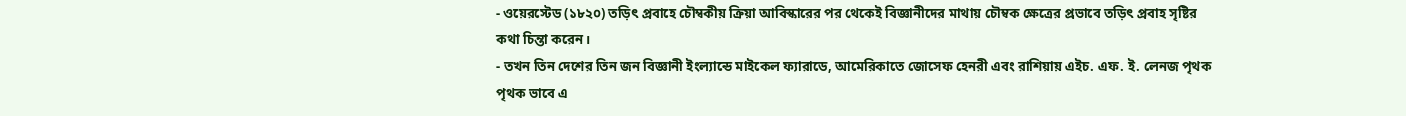- ওয়েরস্টেড (১৮২০) তড়িৎ প্রবাহে চৌম্বকীয় ক্রিয়া আবিস্কারের পর থেকেই বিজ্ঞানীদের মাথায় চৌম্বক ক্ষেত্রের প্রভাবে তড়িৎ প্রবাহ সৃষ্টির কথা চিন্তা করেন।
- তখন তিন দেশের তিন জন বিজ্ঞানী ইংল্যান্ডে মাইকেল ফ্যারাডে, আমেরিকাতে জোসেফ হেনরী এবং রাশিয়ায় এইচ. এফ. ই. লেনজ পৃথক পৃথক ভাবে এ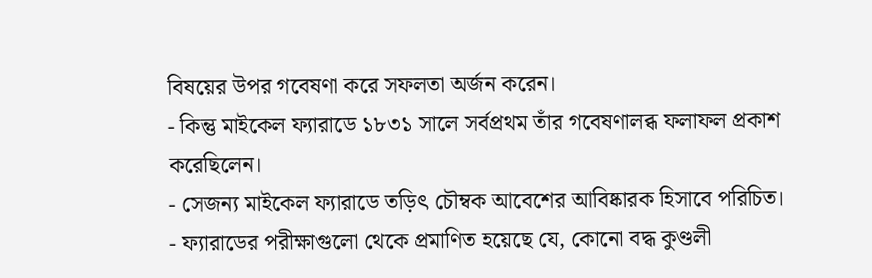বিষয়ের উপর গবেষণা করে সফলতা অর্জন করেন।
- কিন্তু মাইকেল ফ্যারাডে ১৮৩১ সালে সর্বপ্রথম তাঁর গবেষণালব্ধ ফলাফল প্রকাশ করেছিলেন।
- সেজন্য মাইকেল ফ্যারাডে তড়িৎ চৌম্বক আবেশের আবিষ্কারক হিসাবে পরিচিত।
- ফ্যারাডের পরীক্ষাগুলো থেকে প্রমাণিত হয়েছে যে, কোনো বদ্ধ কুণ্ডলী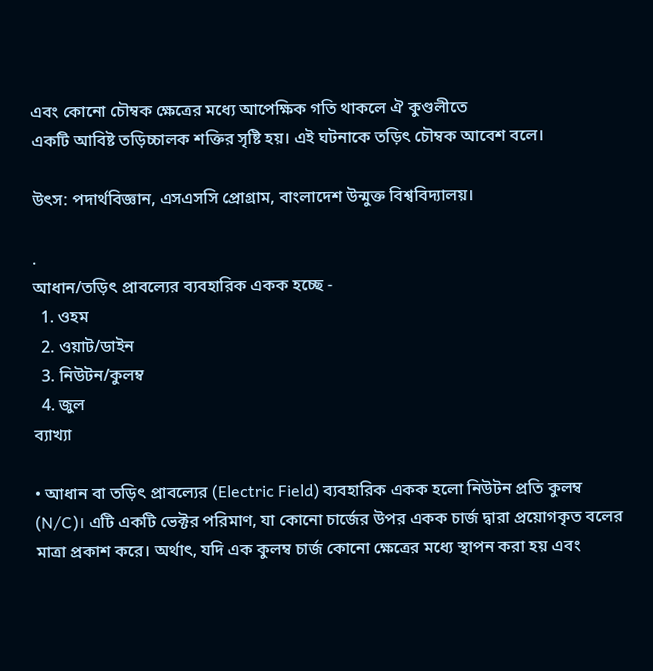এবং কোনো চৌম্বক ক্ষেত্রের মধ্যে আপেক্ষিক গতি থাকলে ঐ কুণ্ডলীতে
একটি আবিষ্ট তড়িচ্চালক শক্তির সৃষ্টি হয়। এই ঘটনাকে তড়িৎ চৌম্বক আবেশ বলে।

উৎস: পদার্থবিজ্ঞান, এসএসসি প্রোগ্রাম, বাংলাদেশ উন্মুক্ত বিশ্ববিদ্যালয়।

.
আধান/তড়িৎ প্রাবল্যের ব্যবহারিক একক হচ্ছে -
  1. ওহম
  2. ওয়াট/ডাইন
  3. নিউটন/কুলম্ব
  4. জুল
ব্যাখ্যা

• আধান বা তড়িৎ প্রাবল্যের (Electric Field) ব্যবহারিক একক হলো নিউটন প্রতি কুলম্ব (N/C)। এটি একটি ভেক্টর পরিমাণ, যা কোনো চার্জের উপর একক চার্জ দ্বারা প্রয়োগকৃত বলের মাত্রা প্রকাশ করে। অর্থাৎ, যদি এক কুলম্ব চার্জ কোনো ক্ষেত্রের মধ্যে স্থাপন করা হয় এবং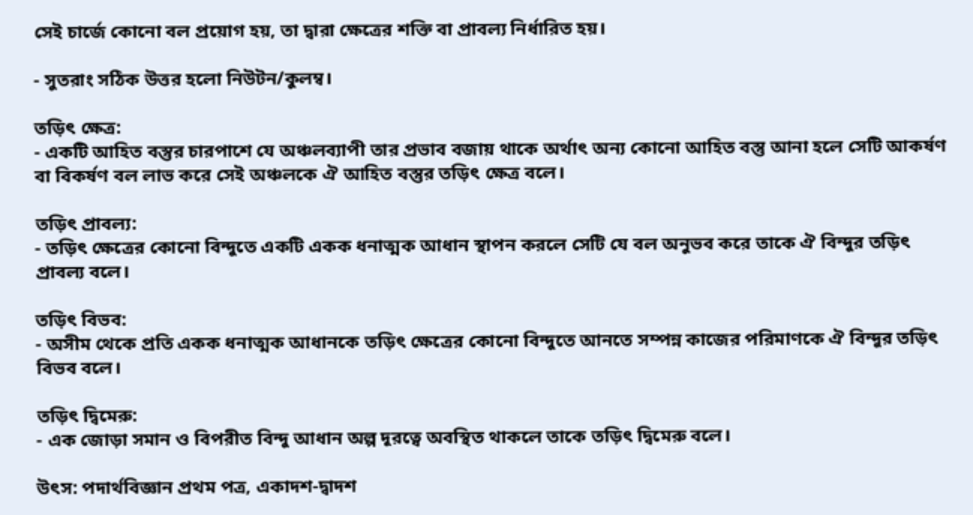সেই চার্জে কোনো বল প্রয়োগ হয়, তা দ্বারা ক্ষেত্রের শক্তি বা প্রাবল্য নির্ধারিত হয়।

- সুতরাং সঠিক উত্তর হলো নিউটন/কুলম্ব।

তড়িৎ ক্ষেত্র:
- একটি আহিত বস্তুর চারপাশে যে অঞ্চলব্যাপী তার প্রভাব বজায় থাকে অর্থাৎ অন্য কোনো আহিত বস্তু আনা হলে সেটি আকর্ষণ বা বিকর্ষণ বল লাভ করে সেই অঞ্চলকে ঐ আহিত বস্তুর তড়িৎ ক্ষেত্র বলে।

তড়িৎ প্রাবল্য:
- তড়িৎ ক্ষেত্রের কোনো বিন্দুতে একটি একক ধনাত্মক আধান স্থাপন করলে সেটি যে বল অনুভব করে তাকে ঐ বিন্দুর তড়িৎ প্রাবল্য বলে।

তড়িৎ বিভব:
- অসীম থেকে প্রতি একক ধনাত্মক আধানকে তড়িৎ ক্ষেত্রের কোনো বিন্দুতে আনতে সম্পন্ন কাজের পরিমাণকে ঐ বিন্দুর তড়িৎ বিভব বলে।

তড়িৎ দ্বিমেরু:
- এক জোড়া সমান ও বিপরীত বিন্দু আধান অল্প দূরত্বে অবস্থিত থাকলে তাকে তড়িৎ দ্বিমেরু বলে।

উৎস: পদার্থবিজ্ঞান প্রথম পত্র, একাদশ-দ্বাদশ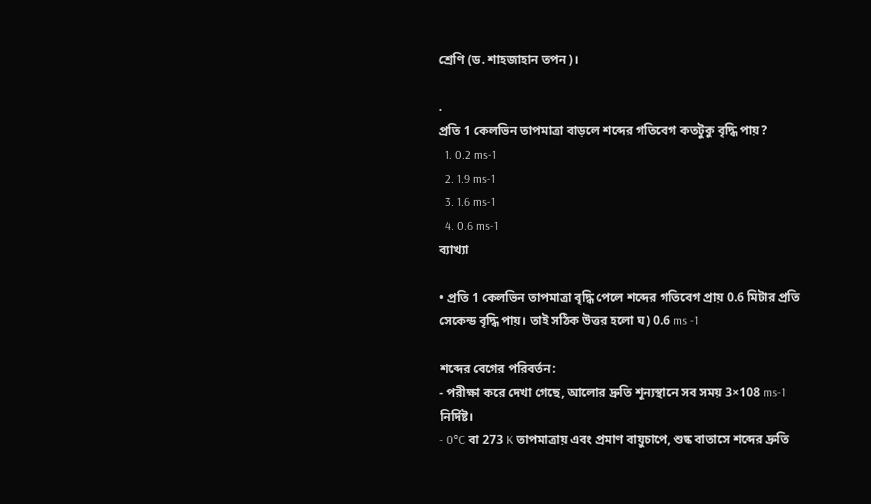শ্রেণি (ড. শাহজাহান তপন)।

.
প্রতি 1 কেলভিন তাপমাত্রা বাড়লে শব্দের গতিবেগ কতটুকু বৃদ্ধি পায়?
  1. 0.2 ms-1
  2. 1.9 ms-1
  3. 1.6 ms-1
  4. 0.6 ms-1
ব্যাখ্যা

• প্রতি 1 কেলভিন তাপমাত্রা বৃদ্ধি পেলে শব্দের গতিবেগ প্রায় 0.6 মিটার প্রতি সেকেন্ড বৃদ্ধি পায়। তাই সঠিক উত্তর হলো ঘ) 0.6 ms -1

শব্দের বেগের পরিবর্তন:
- পরীক্ষা করে দেখা গেছে, আলোর দ্রুতি শূন্যস্থানে সব সময় 3×108 ms-1 নির্দিষ্ট।
- 0°C বা 273 K তাপমাত্রায় এবং প্রমাণ বায়ুচাপে, শুষ্ক বাতাসে শব্দের দ্রুতি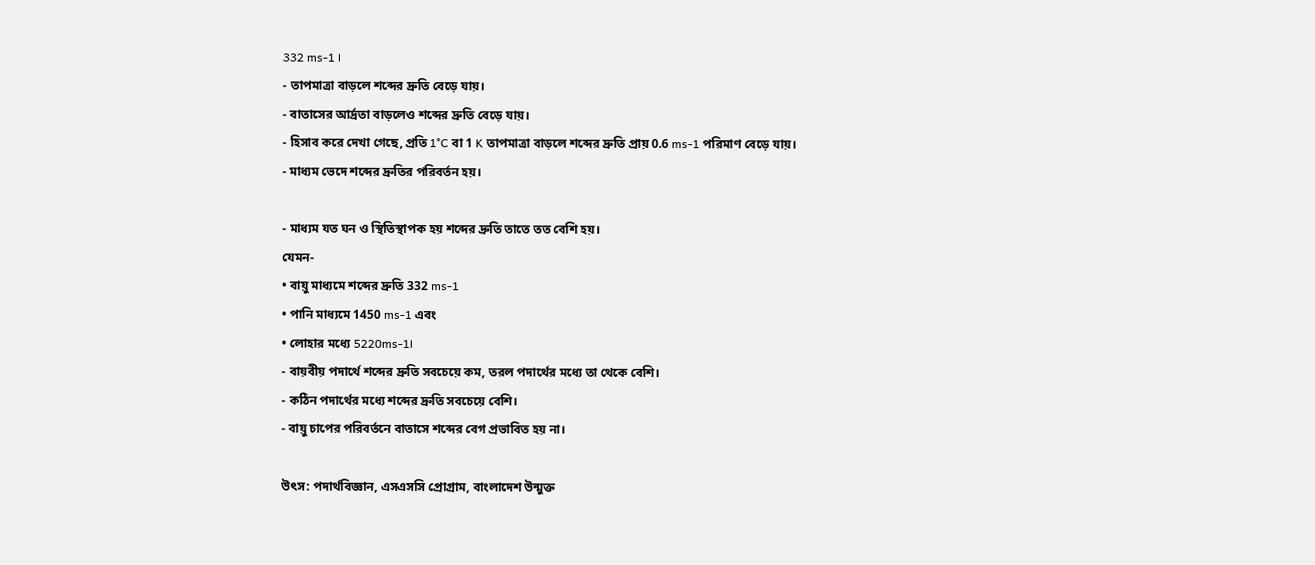332 ms-1 ।
- তাপমাত্রা বাড়লে শব্দের দ্রুতি বেড়ে যায়।
- বাতাসের আর্দ্রতা বাড়লেও শব্দের দ্রুতি বেড়ে যায়।
- হিসাব করে দেখা গেছে, প্রতি 1°C বা 1 K তাপমাত্রা বাড়লে শব্দের দ্রুতি প্রায় 0.6 ms-1 পরিমাণ বেড়ে যায়।
- মাধ্যম ভেদে শব্দের দ্রুতির পরিবর্তন হয়।

- মাধ্যম যত ঘন ও স্থিতিস্থাপক হয় শব্দের দ্রুতি তাতে তত বেশি হয়।
যেমন-
• বায়ু মাধ্যমে শব্দের দ্রুতি 332 ms-1
• পানি মাধ্যমে 1450 ms-1 এবং
• লোহার মধ্যে 5220ms-1।
- বায়বীয় পদার্থে শব্দের দ্রুতি সবচেয়ে কম, তরল পদার্থের মধ্যে তা থেকে বেশি।
- কঠিন পদার্থের মধ্যে শব্দের দ্রুতি সবচেয়ে বেশি।
- বায়ু চাপের পরিবর্তনে বাতাসে শব্দের বেগ প্রভাবিত হয় না।

উৎস: পদার্থবিজ্ঞান, এসএসসি প্রোগ্রাম, বাংলাদেশ উন্মুক্ত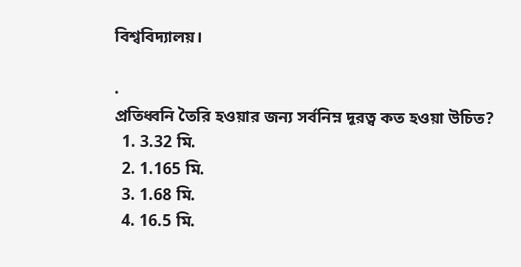বিশ্ববিদ্যালয়।

.
প্রতিধ্বনি তৈরি হওয়ার জন্য সর্বনিম্ন দূরত্ব কত হওয়া উচিত?
  1. 3.32 মি.
  2. 1.165 মি.
  3. 1.68 মি.
  4. 16.5 মি.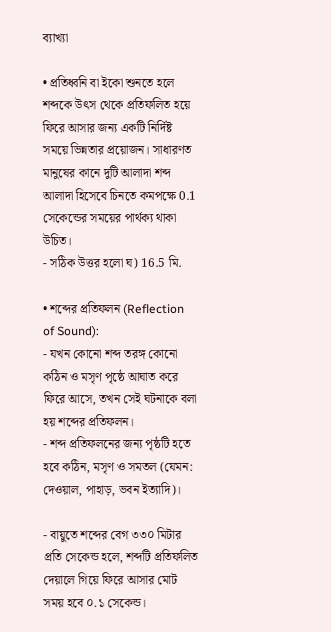ব্যাখ্যা

• প্রতিধ্বনি বা ইকো শুনতে হলে শব্দকে উৎস থেকে প্রতিফলিত হয়ে ফিরে আসার জন্য একটি নির্দিষ্ট সময়ে ভিন্নতার প্রয়োজন। সাধারণত মানুষের কানে দুটি আলাদা শব্দ আলাদা হিসেবে চিনতে কমপক্ষে 0.1 সেকেন্ডের সময়ের পার্থক্য থাকা উচিত।
- সঠিক উত্তর হলো ঘ) 16.5 মি.

• শব্দের প্রতিফলন (Reflection of Sound):
- যখন কোনো শব্দ তরঙ্গ কোনো কঠিন ও মসৃণ পৃষ্ঠে আঘাত করে ফিরে আসে, তখন সেই ঘটনাকে বলা হয় শব্দের প্রতিফলন।
- শব্দ প্রতিফলনের জন্য পৃষ্ঠটি হতে হবে কঠিন, মসৃণ ও সমতল (যেমন: দেওয়াল, পাহাড়, ভবন ইত্যাদি)।

- বায়ুতে শব্দের বেগ ৩৩০ মিটার প্রতি সেকেন্ড হলে, শব্দটি প্রতিফলিত দেয়ালে গিয়ে ফিরে আসার মোট সময় হবে ০.১ সেকেন্ড।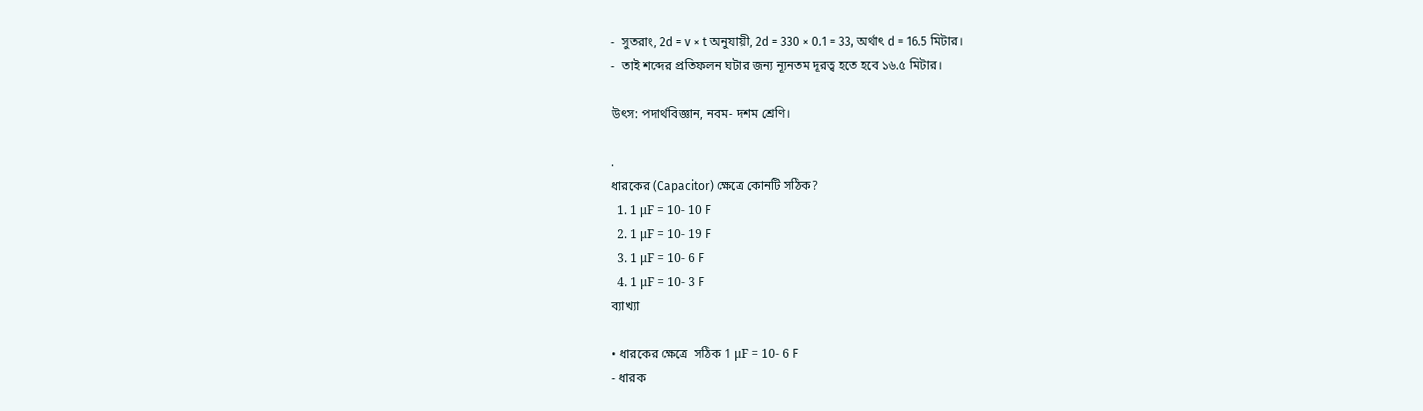-  সুতরাং, 2d = v × t অনুযায়ী, 2d = 330 × 0.1 = 33, অর্থাৎ d = 16.5 মিটার।
-  তাই শব্দের প্রতিফলন ঘটার জন্য ন্যূনতম দূরত্ব হতে হবে ১৬.৫ মিটার।

উৎস: পদার্থবিজ্ঞান, নবম- দশম শ্রেণি।

.
ধারকের (Capacitor) ক্ষেত্রে কোনটি সঠিক?
  1. 1 μF = 10- 10 F
  2. 1 μF = 10- 19 F
  3. 1 μF = 10- 6 F
  4. 1 μF = 10- 3 F
ব্যাখ্যা

• ধারকের ক্ষেত্রে  সঠিক 1 μF = 10- 6 F
- ধারক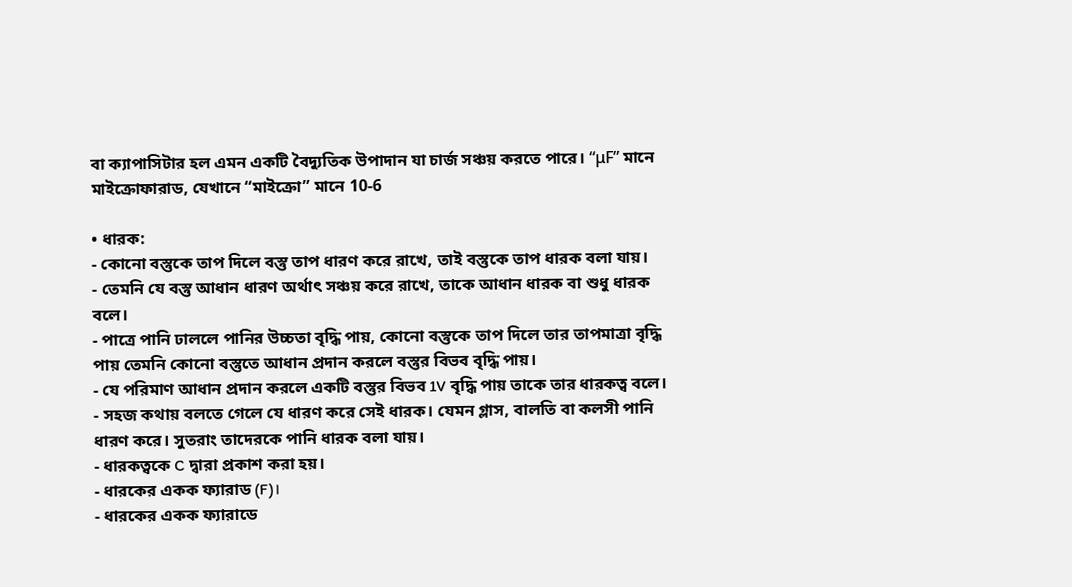বা ক্যাপাসিটার হল এমন একটি বৈদ্যুতিক উপাদান যা চার্জ সঞ্চয় করতে পারে। “μF” মানে মাইক্রোফারাড, যেখানে “মাইক্রো” মানে 10-6

• ধারক:
- কোনো বস্তুকে তাপ দিলে বস্তু তাপ ধারণ করে রাখে, তাই বস্তুকে তাপ ধারক বলা যায়।
- তেমনি যে বস্তু আধান ধারণ অর্থাৎ সঞ্চয় করে রাখে, তাকে আধান ধারক বা শুধু ধারক বলে।
- পাত্রে পানি ঢাললে পানির উচ্চতা বৃদ্ধি পায়, কোনো বস্তুকে তাপ দিলে তার তাপমাত্রা বৃদ্ধি পায় তেমনি কোনো বস্তুতে আধান প্রদান করলে বস্তুর বিভব বৃদ্ধি পায়।
- যে পরিমাণ আধান প্রদান করলে একটি বস্তুর বিভব 1V বৃদ্ধি পায় তাকে তার ধারকত্ব বলে।
- সহজ কথায় বলতে গেলে যে ধারণ করে সেই ধারক। যেমন গ্লাস, বালতি বা কলসী পানি ধারণ করে। সুতরাং তাদেরকে পানি ধারক বলা যায়।
- ধারকত্বকে C দ্বারা প্রকাশ করা হয়।
- ধারকের একক ফ্যারাড (F)।
- ধারকের একক ফ্যারাডে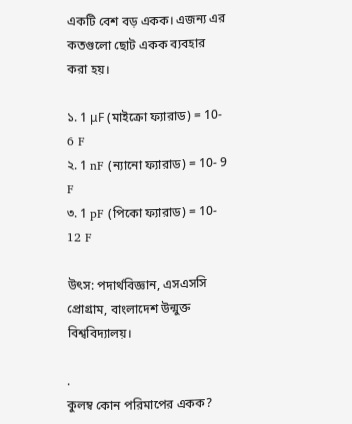একটি বেশ বড় একক। এজন্য এর কতগুলো ছোট একক ব্যবহার করা হয়।

১. 1 μF (মাইক্রো ফ্যারাড) = 10- 6 F
২. 1 nF (ন্যানো ফ্যারাড) = 10- 9 F
৩. 1 pF (পিকো ফ্যারাড) = 10- 12 F

উৎস: পদার্থবিজ্ঞান, এসএসসি প্রোগ্রাম, বাংলাদেশ উন্মুক্ত বিশ্ববিদ্যালয়।

.
কুলম্ব কোন পরিমাপের একক?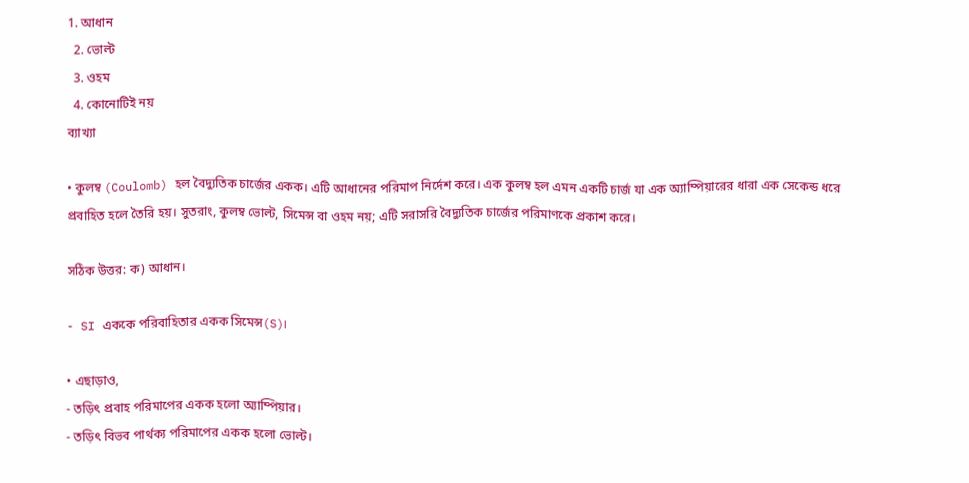1. আধান
  2. ভোল্ট
  3. ওহম
  4. কোনোটিই নয়
ব্যাখ্যা

• কুলম্ব (Coulomb) হল বৈদ্যুতিক চার্জের একক। এটি আধানের পরিমাপ নির্দেশ করে। এক কুলম্ব হল এমন একটি চার্জ যা এক অ্যাম্পিয়ারের ধারা এক সেকেন্ড ধরে প্রবাহিত হলে তৈরি হয়। সুতরাং, কুলম্ব ভোল্ট, সিমেন্স বা ওহম নয়; এটি সরাসরি বৈদ্যুতিক চার্জের পরিমাণকে প্রকাশ করে।

সঠিক উত্তর: ক) আধান।

- SI এককে পরিবাহিতার একক সিমেন্স(S)।

• এছাড়াও,
- তড়িৎ প্রবাহ পরিমাপের একক হলো অ্যাম্পিয়ার।
- তড়িৎ বিভব পার্থক্য পরিমাপের একক হলো ভোল্ট।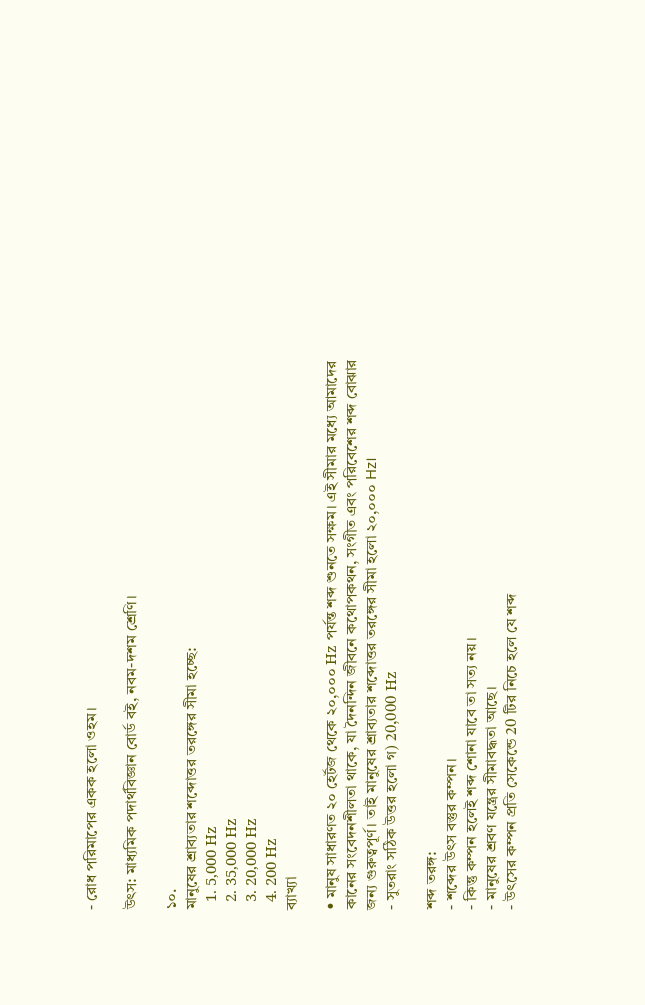- রোধ পরিমাপের একক হলো ওহম।

উৎস: মাধ্যমিক পদার্থবিজ্ঞান বোর্ড বই, নবম-দশম শ্রেণি।

১০.
মানুষের শ্রাব্যতার শব্দোত্তর তরঙ্গের সীমা হচ্ছে:
  1. 5,000 Hz
  2. 35,000 Hz
  3. 20,000 Hz
  4. 200 Hz
ব্যাখ্যা

• মানুষ সাধারণত ২০ হের্টজ থেকে ২০,০০০ Hz পর্যন্ত শব্দ শুনতে সক্ষম। এই সীমার মধ্যে আমাদের কানের সংবেদনশীলতা থাকে, যা দৈনন্দিন জীবনে কথোপকথন, সংগীত এবং পরিবেশের শব্দ বোঝার জন্য গুরুত্বপূর্ণ। তাই মানুষের শ্রাব্যতার শব্দোত্তর তরঙ্গের সীমা হলো ২০,০০০ Hz।
- সুতরাং সঠিক উত্তর হলো গ) 20,000 Hz

শব্দ তরঙ্গ:
- শব্দের উৎস বস্তুর কম্পন।
- কিন্তু কম্পন হলেই শব্দ শোনা যাবে তা সত্য নয়।
- মানুষের শ্রবণ যন্ত্রের সীমাবদ্ধতা আছে।
- উৎসের কম্পন প্রতি সেকেন্ডে 20 টির নিচে হলে যে শব্দ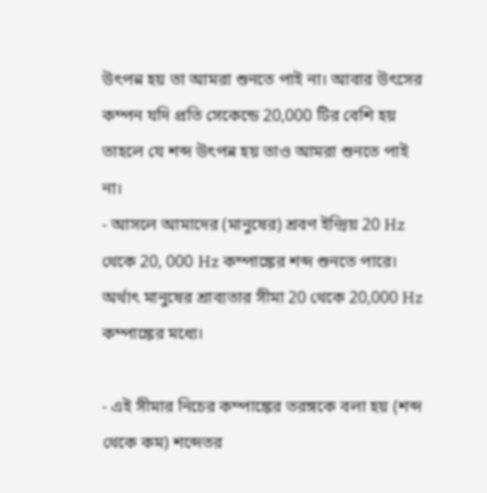উৎপন্ন হয় তা আমরা শুনতে পাই না। আবার উৎসের কম্পন যদি প্রতি সেকেন্ডে 20,000 টির বেশি হয় তাহলে যে শব্দ উৎপন্ন হয় তাও আমরা শুনতে পাই না।
- আসলে আমাদের (মানুষের) শ্রবণ ইন্দ্রিয় 20 Hz থেকে 20, 000 Hz কম্পাঙ্কের শব্দ শুনতে পারে।
অর্থাৎ মানুষের শ্রাব্যতার সীমা 20 থেকে 20,000 Hz কম্পাঙ্কের মধ্যে।

- এই সীমার নিচের কম্পাঙ্কের তরঙ্গকে বলা হয় (শব্দ থেকে কম) শব্দেতর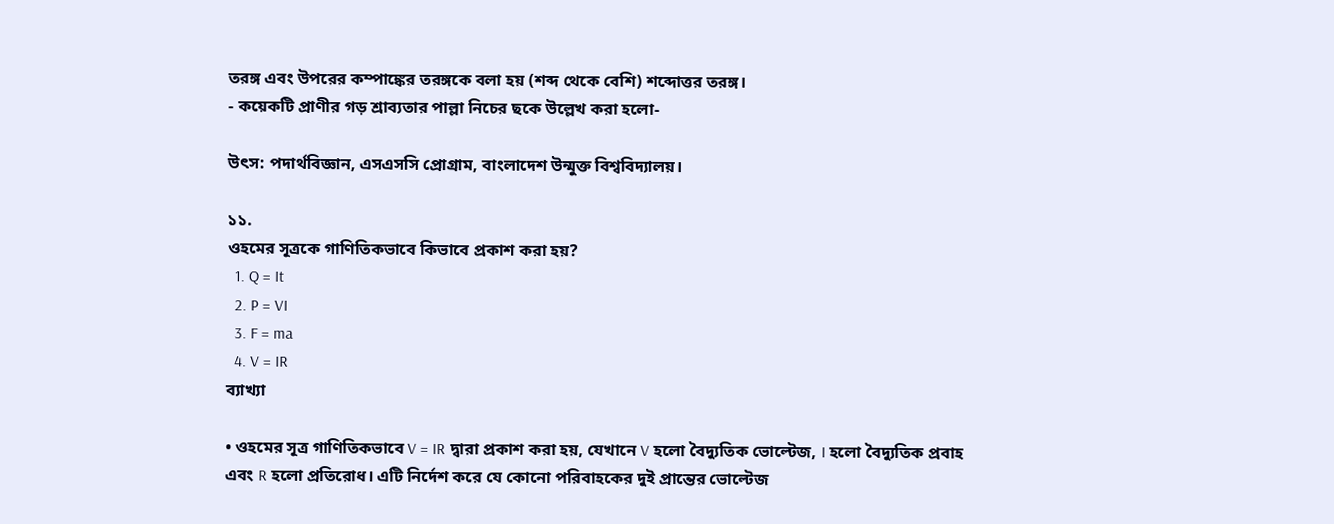তরঙ্গ এবং উপরের কম্পাঙ্কের তরঙ্গকে বলা হয় (শব্দ থেকে বেশি) শব্দোত্তর তরঙ্গ।
- কয়েকটি প্রাণীর গড় শ্রাব্যতার পাল্লা নিচের ছকে উল্লেখ করা হলো-

উৎস: পদার্থবিজ্ঞান, এসএসসি প্রোগ্রাম, বাংলাদেশ উন্মুক্ত বিশ্ববিদ্যালয়।

১১.
ওহমের সূত্রকে গাণিতিকভাবে কিভাবে প্রকাশ করা হয়?
  1. Q = It
  2. P = VI
  3. F = ma
  4. V = IR
ব্যাখ্যা

• ওহমের সূত্র গাণিতিকভাবে V = IR দ্বারা প্রকাশ করা হয়, যেখানে V হলো বৈদ্যুতিক ভোল্টেজ, I হলো বৈদ্যুতিক প্রবাহ এবং R হলো প্রতিরোধ। এটি নির্দেশ করে যে কোনো পরিবাহকের দুই প্রান্তের ভোল্টেজ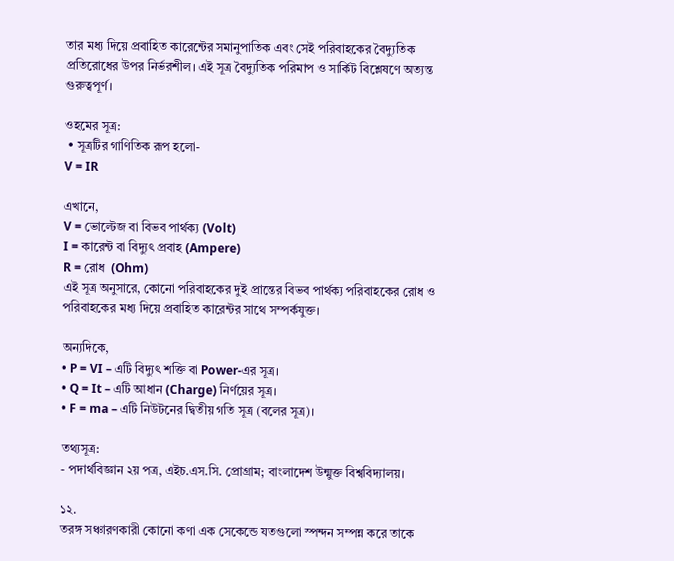তার মধ্য দিয়ে প্রবাহিত কারেন্টের সমানুপাতিক এবং সেই পরিবাহকের বৈদ্যুতিক প্রতিরোধের উপর নির্ভরশীল। এই সূত্র বৈদ্যুতিক পরিমাপ ও সার্কিট বিশ্লেষণে অত্যন্ত গুরুত্বপূর্ণ।

ওহমের সূত্র:
 • সূত্রটির গাণিতিক রূপ হলো-
V = IR

এখানে,
V = ভোল্টেজ বা বিভব পার্থক্য (Volt)
I = কারেন্ট বা বিদ্যুৎ প্রবাহ (Ampere)
R = রোধ  (Ohm)
এই সূত্র অনুসারে, কোনো পরিবাহকের দুই প্রান্তের বিভব পার্থক্য পরিবাহকের রোধ ও পরিবাহকের মধ্য দিয়ে প্রবাহিত কারেন্টর সাথে সম্পর্কযুক্ত।

অন্যদিকে,
• P = VI – এটি বিদ্যুৎ শক্তি বা Power-এর সূত্র।
• Q = It – এটি আধান (Charge) নির্ণয়ের সূত্র।
• F = ma – এটি নিউটনের দ্বিতীয় গতি সূত্র (বলের সূত্র)।

তথ্যসূত্র:
- পদার্থবিজ্ঞান ২য় পত্র, এইচ.এস.সি. প্রোগ্রাম; বাংলাদেশ উন্মুক্ত বিশ্ববিদ্যালয়।

১২.
তরঙ্গ সঞ্চারণকারী কোনো কণা এক সেকেন্ডে যতগুলো স্পন্দন সম্পন্ন করে তাকে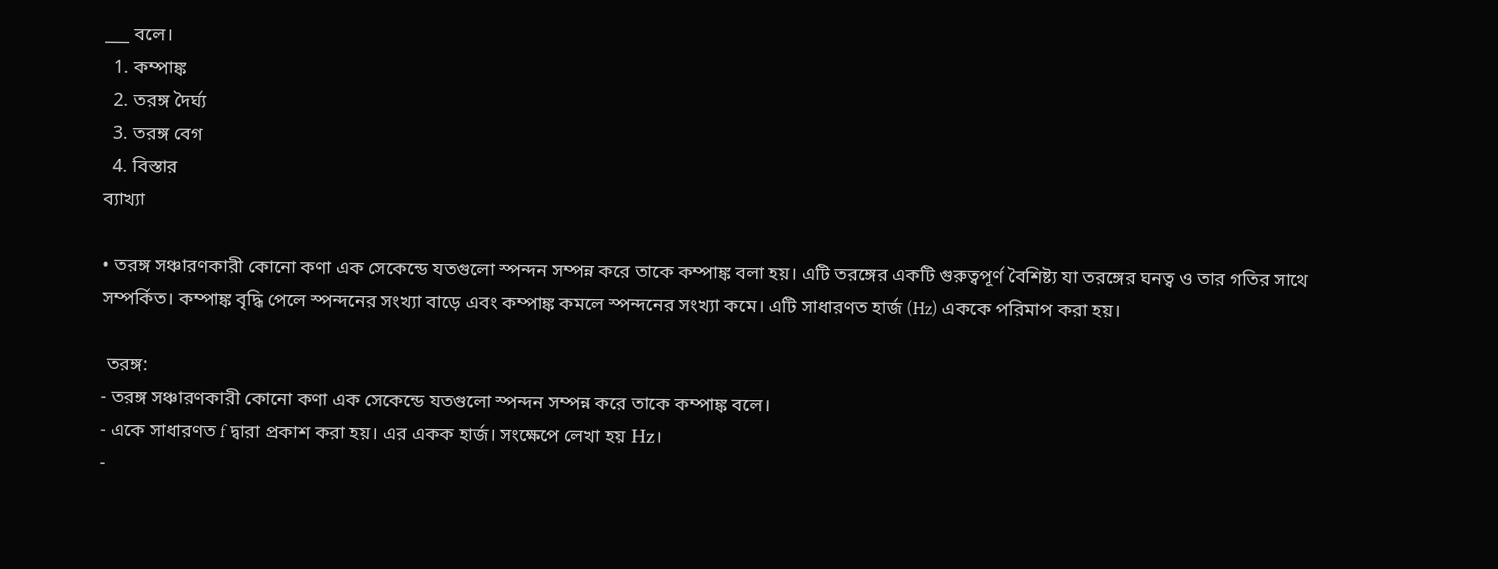___ বলে।
  1. কম্পাঙ্ক
  2. তরঙ্গ দৈর্ঘ্য
  3. তরঙ্গ বেগ
  4. বিস্তার
ব্যাখ্যা

• তরঙ্গ সঞ্চারণকারী কোনো কণা এক সেকেন্ডে যতগুলো স্পন্দন সম্পন্ন করে তাকে কম্পাঙ্ক বলা হয়। এটি তরঙ্গের একটি গুরুত্বপূর্ণ বৈশিষ্ট্য যা তরঙ্গের ঘনত্ব ও তার গতির সাথে সম্পর্কিত। কম্পাঙ্ক বৃদ্ধি পেলে স্পন্দনের সংখ্যা বাড়ে এবং কম্পাঙ্ক কমলে স্পন্দনের সংখ্যা কমে। এটি সাধারণত হার্জ (Hz) এককে পরিমাপ করা হয়।

 তরঙ্গ:
- তরঙ্গ সঞ্চারণকারী কোনো কণা এক সেকেন্ডে যতগুলো স্পন্দন সম্পন্ন করে তাকে কম্পাঙ্ক বলে।
- একে সাধারণত f দ্বারা প্রকাশ করা হয়। এর একক হার্জ। সংক্ষেপে লেখা হয় Hz।
-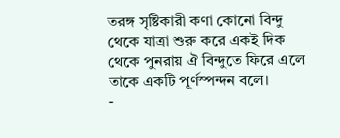তরঙ্গ সৃষ্টিকারী কণা কোনো বিন্দু থেকে যাত্রা শুরু করে একই দিক থেকে পুনরায় ঐ বিন্দুতে ফিরে এলে তাকে একটি পূর্ণস্পন্দন বলে।
-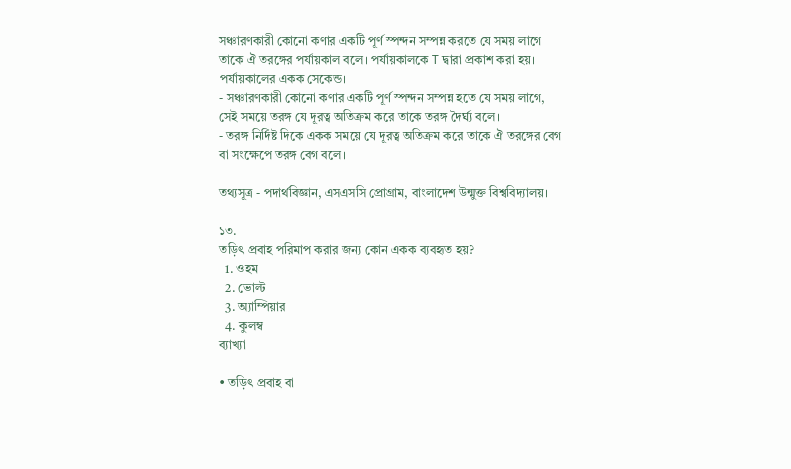সঞ্চারণকারী কোনো কণার একটি পূর্ণ স্পন্দন সম্পন্ন করতে যে সময় লাগে তাকে ঐ তরঙ্গের পর্যায়কাল বলে। পর্যায়কালকে T দ্বারা প্রকাশ করা হয়। পর্যায়কালের একক সেকেন্ড।
- সঞ্চারণকারী কোনো কণার একটি পূর্ণ স্পন্দন সম্পন্ন হতে যে সময় লাগে, সেই সময়ে তরঙ্গ যে দূরত্ব অতিক্রম করে তাকে তরঙ্গ দৈর্ঘ্য বলে।
- তরঙ্গ নির্দিষ্ট দিকে একক সময়ে যে দূরত্ব অতিক্রম করে তাকে ঐ তরঙ্গের বেগ বা সংক্ষেপে তরঙ্গ বেগ বলে।

তথ্যসূত্র - পদার্থবিজ্ঞান, এসএসসি প্রোগ্রাম, বাংলাদেশ উন্মুক্ত বিশ্ববিদ্যালয়।

১৩.
তড়িৎ প্রবাহ পরিমাপ করার জন্য কোন একক ব্যবহৃত হয়?
  1. ওহম
  2. ভোল্ট
  3. অ্যাম্পিয়ার
  4. কুলম্ব
ব্যাখ্যা

• তড়িৎ প্রবাহ বা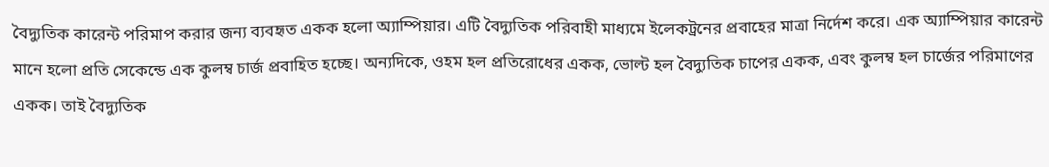বৈদ্যুতিক কারেন্ট পরিমাপ করার জন্য ব্যবহৃত একক হলো অ্যাম্পিয়ার। এটি বৈদ্যুতিক পরিবাহী মাধ্যমে ইলেকট্রনের প্রবাহের মাত্রা নির্দেশ করে। এক অ্যাম্পিয়ার কারেন্ট মানে হলো প্রতি সেকেন্ডে এক কুলম্ব চার্জ প্রবাহিত হচ্ছে। অন্যদিকে, ওহম হল প্রতিরোধের একক, ভোল্ট হল বৈদ্যুতিক চাপের একক, এবং কুলম্ব হল চার্জের পরিমাণের একক। তাই বৈদ্যুতিক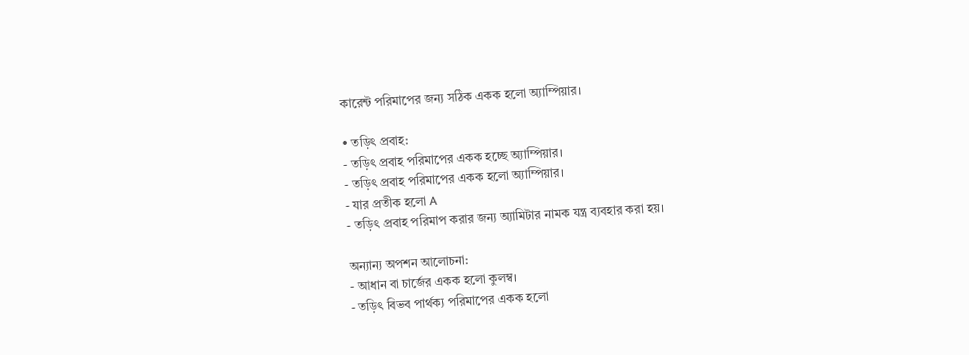কারেন্ট পরিমাপের জন্য সঠিক একক হলো অ্যাম্পিয়ার।

• তড়িৎ প্রবাহ:
- তড়িৎ প্রবাহ পরিমাপের একক হচ্ছে অ্যাম্পিয়ার।
- তড়িৎ প্রবাহ পরিমাপের একক হলো অ্যাম্পিয়ার।
- যার প্রতীক হলো A
- তড়িৎ প্রবাহ পরিমাপ করার জন্য অ্যামিটার নামক যন্ত্র ব্যবহার করা হয়।

অন্যান্য অপশন আলোচনা:
- আধান বা চার্জের একক হলো কুলম্ব।
- তড়িৎ বিভব পার্থক্য পরিমাপের একক হলো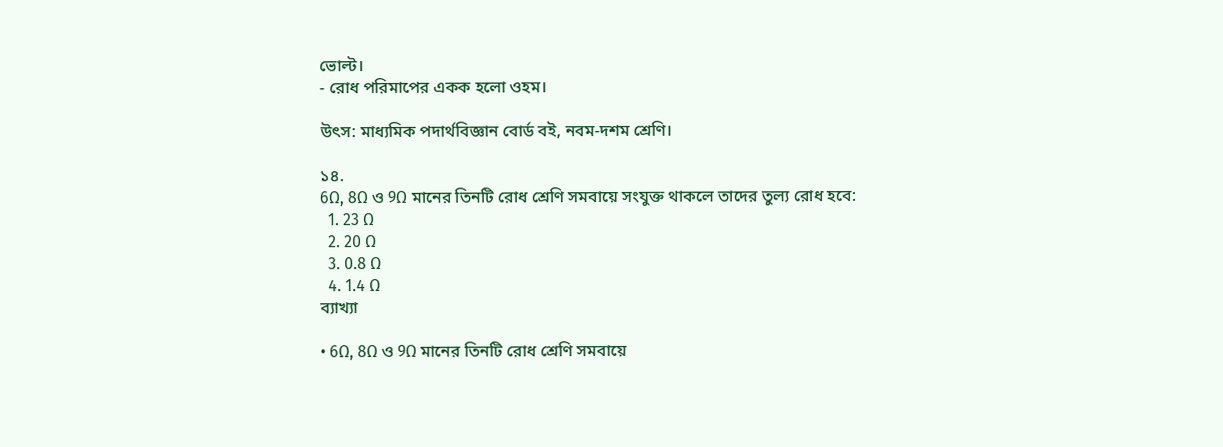ভোল্ট।
- রোধ পরিমাপের একক হলো ওহম।

উৎস: মাধ্যমিক পদার্থবিজ্ঞান বোর্ড বই, নবম-দশম শ্রেণি।

১৪.
6Ω, 8Ω ও 9Ω মানের তিনটি রোধ শ্রেণি সমবায়ে সংযুক্ত থাকলে তাদের তুল্য রোধ হবে:
  1. 23 Ω
  2. 20 Ω
  3. 0.8 Ω
  4. 1.4 Ω
ব্যাখ্যা

• 6Ω, 8Ω ও 9Ω মানের তিনটি রোধ শ্রেণি সমবায়ে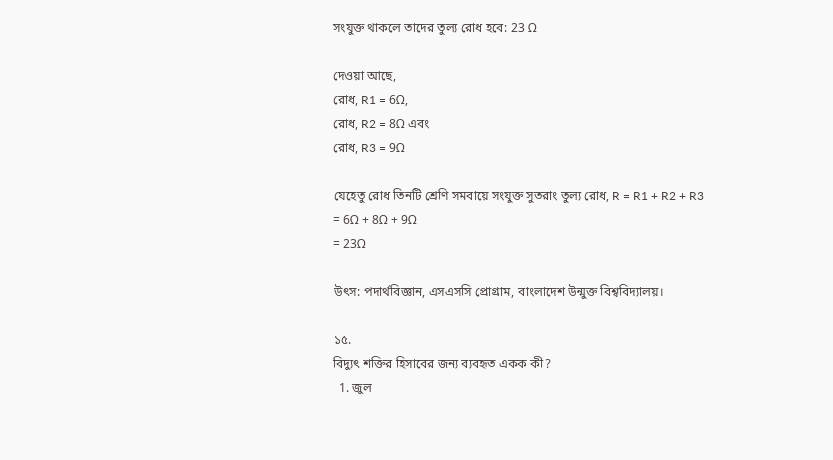সংযুক্ত থাকলে তাদের তুল্য রোধ হবে: 23 Ω

দেওয়া আছে,
রোধ, R1 = 6Ω,
রোধ, R2 = 8Ω এবং
রোধ, R3 = 9Ω

যেহেতু রোধ তিনটি শ্রেণি সমবায়ে সংযুক্ত সুতরাং তুল্য রোধ, R = R1 + R2 + R3
= 6Ω + 8Ω + 9Ω
= 23Ω

উৎস: পদার্থবিজ্ঞান, এসএসসি প্রোগ্রাম, বাংলাদেশ উন্মুক্ত বিশ্ববিদ্যালয়।

১৫.
বিদ্যুৎ শক্তির হিসাবের জন্য ব্যবহৃত একক কী?
  1. জুল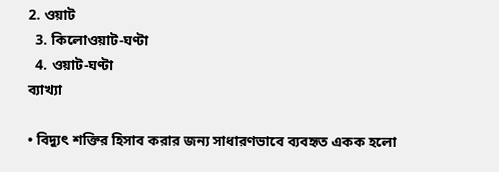2. ওয়াট
  3. কিলোওয়াট-ঘণ্টা
  4. ওয়াট-ঘণ্টা
ব্যাখ্যা

• বিদ্যুৎ শক্তির হিসাব করার জন্য সাধারণভাবে ব্যবহৃত একক হলো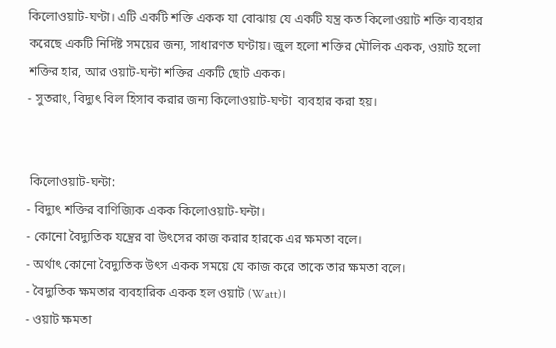কিলোওয়াট-ঘণ্টা। এটি একটি শক্তি একক যা বোঝায় যে একটি যন্ত্র কত কিলোওয়াট শক্তি ব্যবহার করেছে একটি নির্দিষ্ট সময়ের জন্য, সাধারণত ঘণ্টায়। জুল হলো শক্তির মৌলিক একক, ওয়াট হলো শক্তির হার, আর ওয়াট-ঘন্টা শক্তির একটি ছোট একক।
- সুতরাং, বিদ্যুৎ বিল হিসাব করার জন্য কিলোওয়াট-ঘণ্টা  ব্যবহার করা হয়।


 কিলোওয়াট-ঘন্টা:
- বিদ্যুৎ শক্তির বাণিজ্যিক একক কিলোওয়াট-ঘন্টা।
- কোনো বৈদ্যুতিক যন্ত্রের বা উৎসের কাজ করার হারকে এর ক্ষমতা বলে।
- অর্থাৎ কোনো বৈদ্যুতিক উৎস একক সময়ে যে কাজ করে তাকে তার ক্ষমতা বলে।
- বৈদ্যুতিক ক্ষমতার ব্যবহারিক একক হল ওয়াট (Watt)।
- ওয়াট ক্ষমতা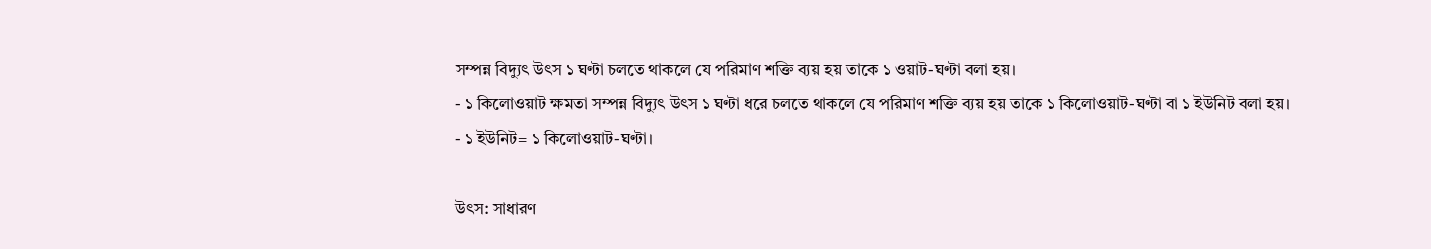সম্পন্ন বিদ্যুৎ উৎস ১ ঘণ্টা চলতে থাকলে যে পরিমাণ শক্তি ব্যয় হয় তাকে ১ ওয়াট-ঘণ্টা বলা হয়।
- ১ কিলোওয়াট ক্ষমতা সম্পন্ন বিদ্যুৎ উৎস ১ ঘণ্টা ধরে চলতে থাকলে যে পরিমাণ শক্তি ব্যয় হয় তাকে ১ কিলোওয়াট-ঘণ্টা বা ১ ইউনিট বলা হয়।
- ১ ইউনিট= ১ কিলোওয়াট-ঘণ্টা।

উৎস: সাধারণ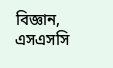বিজ্ঞান, এসএসসি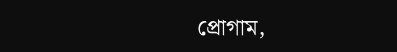প্রোগাম,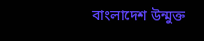বাংলাদেশ উন্মুক্ত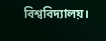বিশ্ববিদ্যালয়।